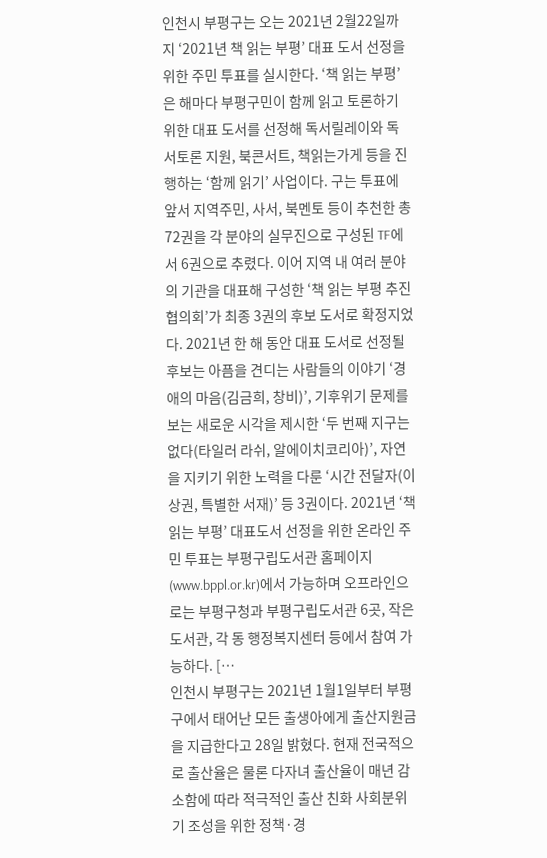인천시 부평구는 오는 2021년 2월22일까지 ‘2021년 책 읽는 부평’ 대표 도서 선정을 위한 주민 투표를 실시한다. ‘책 읽는 부평’은 해마다 부평구민이 함께 읽고 토론하기 위한 대표 도서를 선정해 독서릴레이와 독서토론 지원, 북콘서트, 책읽는가게 등을 진행하는 ‘함께 읽기’ 사업이다. 구는 투표에 앞서 지역주민, 사서, 북멘토 등이 추천한 총 72권을 각 분야의 실무진으로 구성된 TF에서 6권으로 추렸다. 이어 지역 내 여러 분야의 기관을 대표해 구성한 ‘책 읽는 부평 추진협의회’가 최종 3권의 후보 도서로 확정지었다. 2021년 한 해 동안 대표 도서로 선정될 후보는 아픔을 견디는 사람들의 이야기 ‘경애의 마음(김금희, 창비)’, 기후위기 문제를 보는 새로운 시각을 제시한 ‘두 번째 지구는 없다(타일러 라쉬, 알에이치코리아)’, 자연을 지키기 위한 노력을 다룬 ‘시간 전달자(이상권, 특별한 서재)’ 등 3권이다. 2021년 ‘책 읽는 부평’ 대표도서 선정을 위한 온라인 주민 투표는 부평구립도서관 홈페이지(www.bppl.or.kr)에서 가능하며 오프라인으로는 부평구청과 부평구립도서관 6곳, 작은도서관, 각 동 행정복지센터 등에서 참여 가능하다. […
인천시 부평구는 2021년 1월1일부터 부평구에서 태어난 모든 출생아에게 출산지원금을 지급한다고 28일 밝혔다. 현재 전국적으로 출산율은 물론 다자녀 출산율이 매년 감소함에 따라 적극적인 출산 친화 사회분위기 조성을 위한 정책·경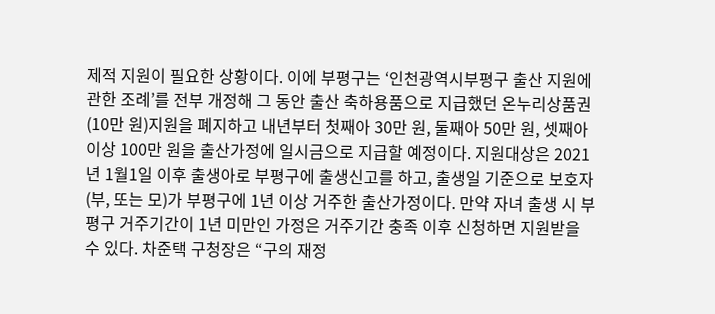제적 지원이 필요한 상황이다. 이에 부평구는 ‘인천광역시부평구 출산 지원에 관한 조례’를 전부 개정해 그 동안 출산 축하용품으로 지급했던 온누리상품권(10만 원)지원을 폐지하고 내년부터 첫째아 30만 원, 둘째아 50만 원, 셋째아 이상 100만 원을 출산가정에 일시금으로 지급할 예정이다. 지원대상은 2021년 1월1일 이후 출생아로 부평구에 출생신고를 하고, 출생일 기준으로 보호자(부, 또는 모)가 부평구에 1년 이상 거주한 출산가정이다. 만약 자녀 출생 시 부평구 거주기간이 1년 미만인 가정은 거주기간 충족 이후 신청하면 지원받을 수 있다. 차준택 구청장은 “구의 재정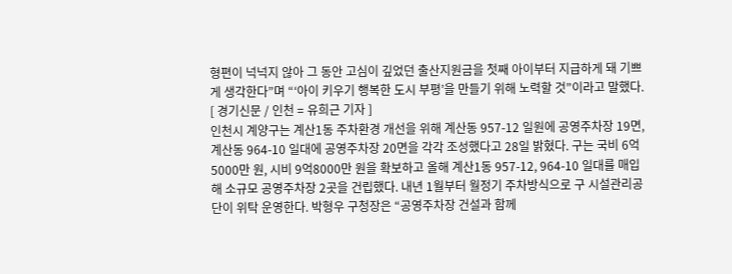형편이 넉넉지 않아 그 동안 고심이 깊었던 출산지원금을 첫째 아이부터 지급하게 돼 기쁘게 생각한다”며 “‘아이 키우기 행복한 도시 부평’을 만들기 위해 노력할 것”이라고 말했다. [ 경기신문 / 인천 = 유희근 기자 ]
인천시 계양구는 계산1동 주차환경 개선을 위해 계산동 957-12 일원에 공영주차장 19면, 계산동 964-10 일대에 공영주차장 20면을 각각 조성했다고 28일 밝혔다. 구는 국비 6억5000만 원, 시비 9억8000만 원을 확보하고 올해 계산1동 957-12, 964-10 일대를 매입해 소규모 공영주차장 2곳을 건립했다. 내년 1월부터 월정기 주차방식으로 구 시설관리공단이 위탁 운영한다. 박형우 구청장은 “공영주차장 건설과 함께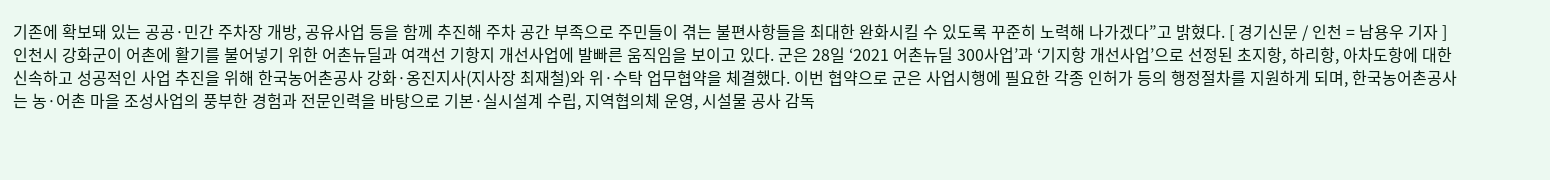기존에 확보돼 있는 공공·민간 주차장 개방, 공유사업 등을 함께 추진해 주차 공간 부족으로 주민들이 겪는 불편사항들을 최대한 완화시킬 수 있도록 꾸준히 노력해 나가겠다”고 밝혔다. [ 경기신문 / 인천 = 남용우 기자 ]
인천시 강화군이 어촌에 활기를 불어넣기 위한 어촌뉴딜과 여객선 기항지 개선사업에 발빠른 움직임을 보이고 있다. 군은 28일 ‘2021 어촌뉴딜 300사업’과 ‘기지항 개선사업’으로 선정된 초지항, 하리항, 아차도항에 대한 신속하고 성공적인 사업 추진을 위해 한국농어촌공사 강화·옹진지사(지사장 최재철)와 위·수탁 업무협약을 체결했다. 이번 협약으로 군은 사업시행에 필요한 각종 인허가 등의 행정절차를 지원하게 되며, 한국농어촌공사는 농·어촌 마을 조성사업의 풍부한 경험과 전문인력을 바탕으로 기본·실시설계 수립, 지역협의체 운영, 시설물 공사 감독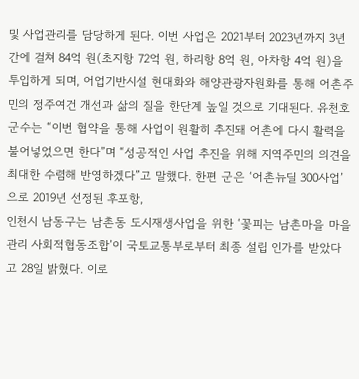및 사업관리를 담당하게 된다. 이번 사업은 2021부터 2023년까지 3년 간에 걸쳐 84억 원(초지항 72억 원, 하리항 8억 원, 아차항 4억 원)을 투입하게 되며, 어업기반시설 현대화와 해양관광자원화를 통해 어촌주민의 정주여건 개선과 삶의 질을 한단계 높일 것으로 기대된다. 유천호 군수는 “이번 협약을 통해 사업이 원활히 추진돼 어촌에 다시 활력을 불어넣었으면 한다”며 “성공적인 사업 추진을 위해 지역주민의 의견을 최대한 수렴해 반영하겠다”고 말했다. 한편 군은 ‘어촌뉴딜 300사업’으로 2019년 선정된 후포항,
인천시 남동구는 남촌동 도시재생사업을 위한 ‘꽃피는 남촌마을 마을관리 사회적협동조합’이 국토교통부로부터 최종 설립 인가를 받았다고 28일 밝혔다. 이로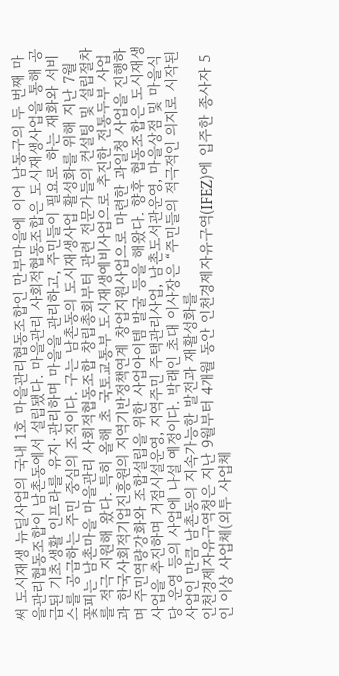써 도시재생 뉴딜사업의 국내 1호 마을관리협동조합인 만부마을에 이어 남동구의 두 번째 마을관리협동조합이 남촌동에서 설립됐다. 마을관리 사회적협동조합은 도시재생사업을 통해 공급된 기초생활 인프라를 유지·관리하며 마을을 관리하고, 주민들이 필요로 하는 재화와 서비스를 공급하는 주민 중심의 조직이다. 구는 남촌동의 도시재생사업 활성화를 위해 지난 7월 꽃피는 남촌마을 마을관리 사회적협동조합 창립총회부터 관련 전문가들의 컨설팅 및 설립절차를 적극 지원해 왔다. 특히 올해 초 국토교통부 도시재생예비사업으로 추진한 전통두부 사업과 한국사회적기업진흥원의 지역기반정책연계 창업지원사업으로 마련한 과일청 사업을 진행하며 주민역량강화와 조합설립을 위한 사업아이템 발굴 등을 해왔다. 향후 협동조합은 도시재생사업을 추진하며 거점시설운영, 지역주민 주택관리사업, 남촌도서관운영, 마을상점 및 마을식당 운영 등의 사업에 나설 예정이다. 박래인 초대 이사장은 “주민들의 적극적인 의지로 시작된 사업인 만큼 남촌동의 지속가능한 발전과 재활성화를
인천경제자유구역청은 지난 9월부터 4개월 동안 인천경제자유구역(IFEZ)에 입주한 종사자 5인 이상 사업체(외투 사업체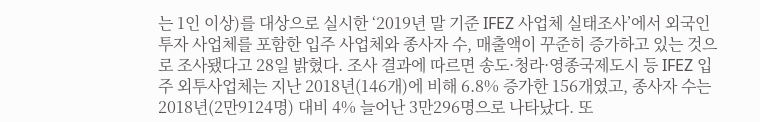는 1인 이상)를 대상으로 실시한 ‘2019년 말 기준 IFEZ 사업체 실태조사’에서 외국인 투자 사업체를 포함한 입주 사업체와 종사자 수, 매출액이 꾸준히 증가하고 있는 것으로 조사됐다고 28일 밝혔다. 조사 결과에 따르면 송도·청라·영종국제도시 등 IFEZ 입주 외투사업체는 지난 2018년(146개)에 비해 6.8% 증가한 156개였고, 종사자 수는 2018년(2만9124명) 대비 4% 늘어난 3만296명으로 나타났다. 또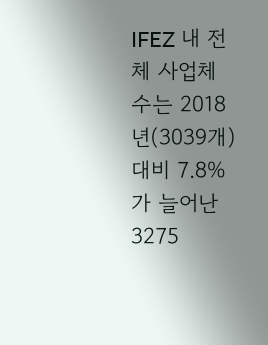IFEZ 내 전체 사업체 수는 2018년(3039개) 대비 7.8%가 늘어난 3275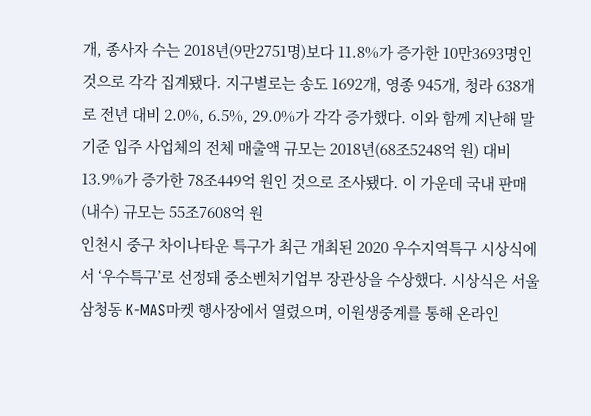개, 종사자 수는 2018년(9만2751명)보다 11.8%가 증가한 10만3693명인 것으로 각각 집계됐다. 지구별로는 송도 1692개, 영종 945개, 청라 638개로 전년 대비 2.0%, 6.5%, 29.0%가 각각 증가했다. 이와 함께 지난해 말 기준 입주 사업체의 전체 매출액 규모는 2018년(68조5248억 원) 대비 13.9%가 증가한 78조449억 원인 것으로 조사됐다. 이 가운데 국내 판매(내수) 규모는 55조7608억 원
인천시 중구 차이나타운 특구가 최근 개최된 2020 우수지역특구 시상식에서 ‘우수특구’로 선정돼 중소벤처기업부 장관상을 수상했다. 시상식은 서울 삼청동 K-MAS마켓 행사장에서 열렸으며, 이원생중계를 통해 온라인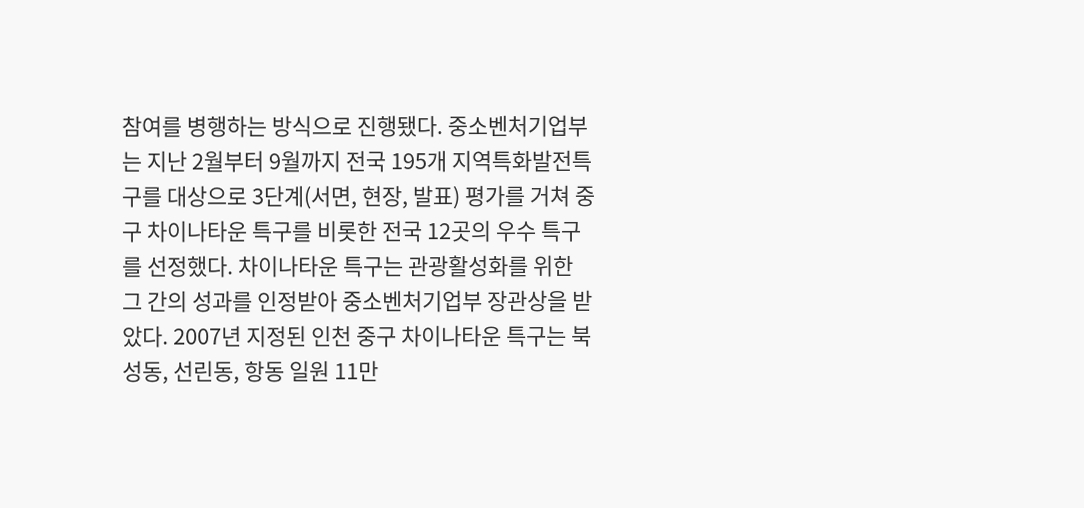참여를 병행하는 방식으로 진행됐다. 중소벤처기업부는 지난 2월부터 9월까지 전국 195개 지역특화발전특구를 대상으로 3단계(서면, 현장, 발표) 평가를 거쳐 중구 차이나타운 특구를 비롯한 전국 12곳의 우수 특구를 선정했다. 차이나타운 특구는 관광활성화를 위한 그 간의 성과를 인정받아 중소벤처기업부 장관상을 받았다. 2007년 지정된 인천 중구 차이나타운 특구는 북성동, 선린동, 항동 일원 11만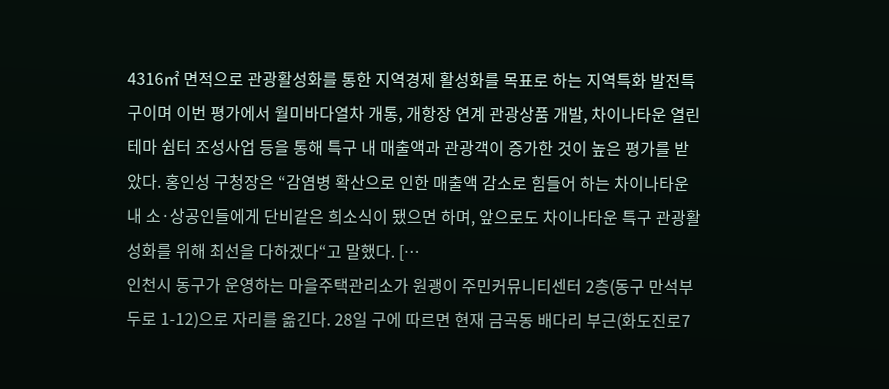4316㎡ 면적으로 관광활성화를 통한 지역경제 활성화를 목표로 하는 지역특화 발전특구이며 이번 평가에서 월미바다열차 개통, 개항장 연계 관광상품 개발, 차이나타운 열린테마 쉼터 조성사업 등을 통해 특구 내 매출액과 관광객이 증가한 것이 높은 평가를 받았다. 홍인성 구청장은 “감염병 확산으로 인한 매출액 감소로 힘들어 하는 차이나타운 내 소·상공인들에게 단비같은 희소식이 됐으면 하며, 앞으로도 차이나타운 특구 관광활성화를 위해 최선을 다하겠다“고 말했다. […
인천시 동구가 운영하는 마을주택관리소가 원괭이 주민커뮤니티센터 2층(동구 만석부두로 1-12)으로 자리를 옮긴다. 28일 구에 따르면 현재 금곡동 배다리 부근(화도진로7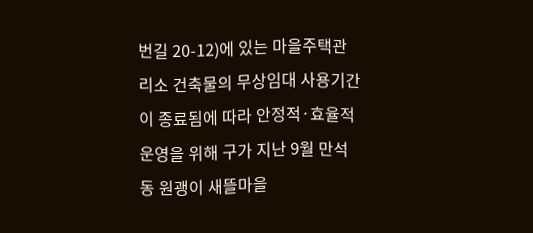번길 20-12)에 있는 마을주택관리소 건축물의 무상임대 사용기간이 종료됨에 따라 안정적·효율적 운영을 위해 구가 지난 9월 만석동 원괭이 새뜰마을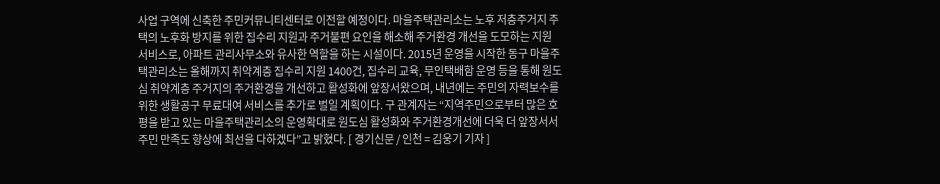사업 구역에 신축한 주민커뮤니티센터로 이전할 예정이다. 마을주택관리소는 노후 저층주거지 주택의 노후화 방지를 위한 집수리 지원과 주거불편 요인을 해소해 주거환경 개선을 도모하는 지원 서비스로, 아파트 관리사무소와 유사한 역할을 하는 시설이다. 2015년 운영을 시작한 동구 마을주택관리소는 올해까지 취약계층 집수리 지원 1400건, 집수리 교육, 무인택배함 운영 등을 통해 원도심 취약계층 주거지의 주거환경을 개선하고 활성화에 앞장서왔으며, 내년에는 주민의 자력보수를 위한 생활공구 무료대여 서비스를 추가로 벌일 계획이다. 구 관계자는 “지역주민으로부터 많은 호평을 받고 있는 마을주택관리소의 운영확대로 원도심 활성화와 주거환경개선에 더욱 더 앞장서서 주민 만족도 향상에 최선을 다하겠다”고 밝혔다. [ 경기신문 / 인천 = 김웅기 기자 ]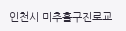인천시 미추홀구진로교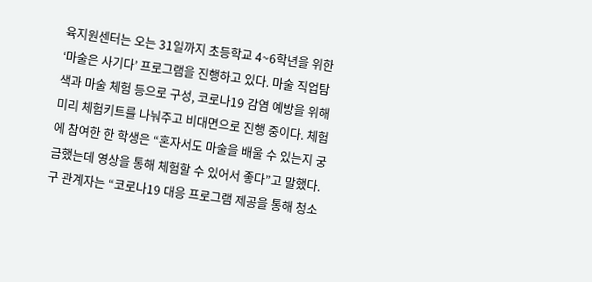육지원센터는 오는 31일까지 초등학교 4~6학년을 위한 ‘마술은 사기다’ 프로그램을 진행하고 있다. 마술 직업탐색과 마술 체험 등으로 구성, 코로나19 감염 예방을 위해 미리 체험키트를 나눠주고 비대면으로 진행 중이다. 체험에 참여한 한 학생은 “혼자서도 마술을 배울 수 있는지 궁금했는데 영상을 통해 체험할 수 있어서 좋다”고 말했다. 구 관계자는 “코로나19 대응 프로그램 제공을 통해 청소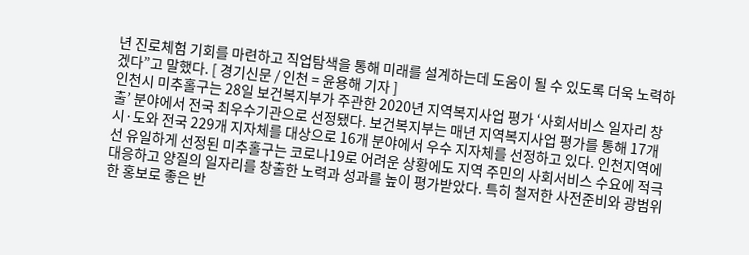년 진로체험 기회를 마련하고 직업탐색을 통해 미래를 설계하는데 도움이 될 수 있도록 더욱 노력하겠다”고 말했다. [ 경기신문 / 인천 = 윤용해 기자 ]
인천시 미추홀구는 28일 보건복지부가 주관한 2020년 지역복지사업 평가 ‘사회서비스 일자리 창출’ 분야에서 전국 최우수기관으로 선정됐다. 보건복지부는 매년 지역복지사업 평가를 통해 17개 시·도와 전국 229개 지자체를 대상으로 16개 분야에서 우수 지자체를 선정하고 있다. 인천지역에선 유일하게 선정된 미추홀구는 코로나19로 어려운 상황에도 지역 주민의 사회서비스 수요에 적극 대응하고 양질의 일자리를 창출한 노력과 성과를 높이 평가받았다. 특히 철저한 사전준비와 광범위한 홍보로 좋은 반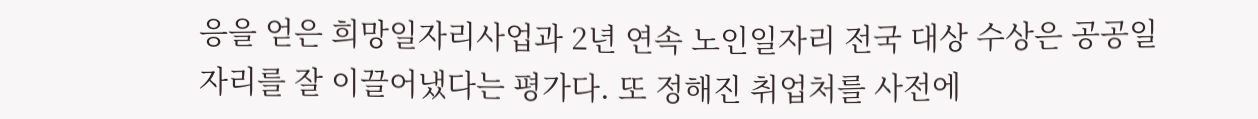응을 얻은 희망일자리사업과 2년 연속 노인일자리 전국 대상 수상은 공공일자리를 잘 이끌어냈다는 평가다. 또 정해진 취업처를 사전에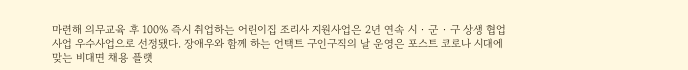마련해 의무교육 후 100% 즉시 취업하는 어린이집 조리사 지원사업은 2년 연속 시‧군‧구 상생 협업사업 우수사업으로 선정됐다. 장애우와 함께 하는 언택트 구인구직의 날 운영은 포스트 코로나 시대에 맞는 비대면 채용 플랫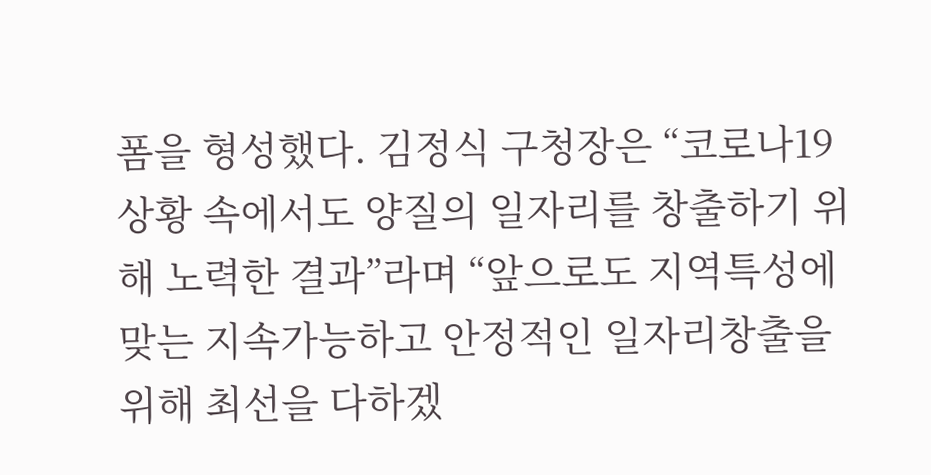폼을 형성했다. 김정식 구청장은 “코로나19 상황 속에서도 양질의 일자리를 창출하기 위해 노력한 결과”라며 “앞으로도 지역특성에 맞는 지속가능하고 안정적인 일자리창출을 위해 최선을 다하겠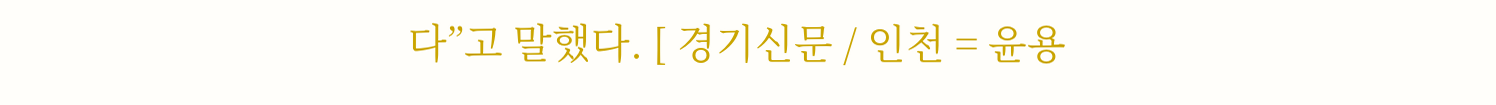다”고 말했다. [ 경기신문 / 인천 = 윤용